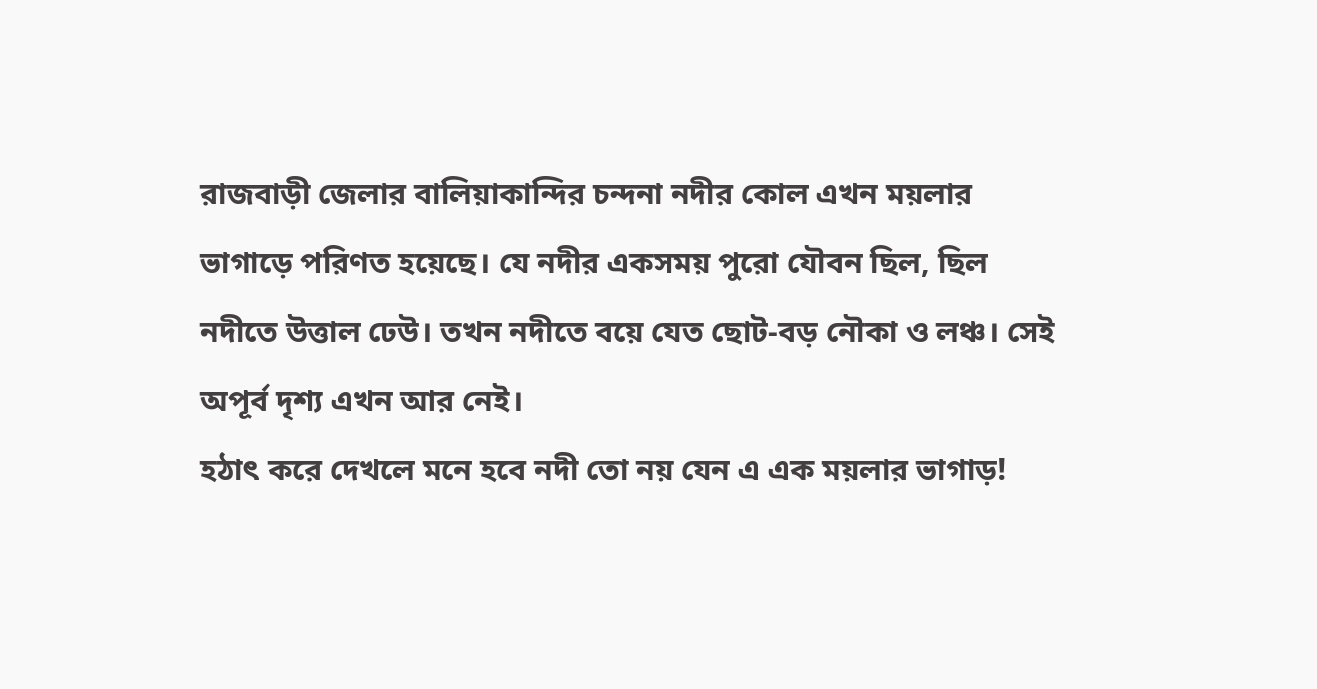রাজবাড়ী জেলার বালিয়াকান্দির চন্দনা নদীর কোল এখন ময়লার ভাগাড়ে পরিণত হয়েছে। যে নদীর একসময় পুরো যৌবন ছিল, ছিল নদীতে উত্তাল ঢেউ। তখন নদীতে বয়ে যেত ছোট-বড় নৌকা ও লঞ্চ। সেই অপূর্ব দৃশ্য এখন আর নেই।
হঠাৎ করে দেখলে মনে হবে নদী তো নয় যেন এ এক ময়লার ভাগাড়!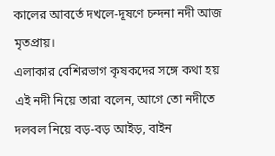কালের আবর্তে দখলে-দূষণে চন্দনা নদী আজ মৃতপ্রায়।
এলাকার বেশিরভাগ কৃষকদের সঙ্গে কথা হয় এই নদী নিয়ে তারা বলেন, আগে তো নদীতে দলবল নিয়ে বড়-বড় আইড়, বাইন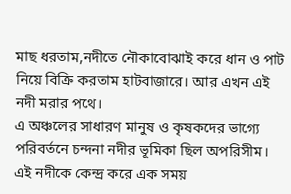মাছ ধরতাম,নদীতে নৌকাবোঝাই করে ধান ও পাট নিয়ে বিক্রি করতাম হাটবাজারে। আর এখন এই নদী মরার পথে।
এ অঞ্চলের সাধারণ মানুষ ও কৃষকদের ভাগ্যে পরিবর্তনে চন্দনা নদীর ভূমিকা ছিল অপরিসীম। এই নদীকে কেন্দ্র করে এক সময়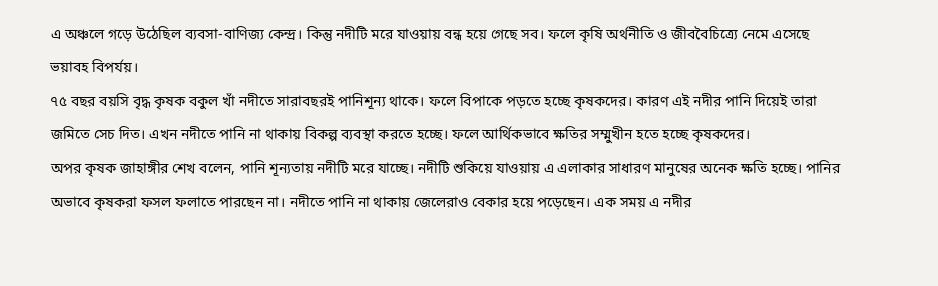এ অঞ্চলে গড়ে উঠেছিল ব্যবসা-বাণিজ্য কেন্দ্র। কিন্তু নদীটি মরে যাওয়ায় বন্ধ হয়ে গেছে সব। ফলে কৃষি অর্থনীতি ও জীববৈচিত্র্যে নেমে এসেছে ভয়াবহ বিপর্যয়।
৭৫ বছর বয়সি বৃদ্ধ কৃষক বকুল খাঁ নদীতে সারাবছরই পানিশূন্য থাকে। ফলে বিপাকে পড়তে হচ্ছে কৃষকদের। কারণ এই নদীর পানি দিয়েই তারা জমিতে সেচ দিত। এখন নদীতে পানি না থাকায় বিকল্প ব্যবস্থা করতে হচ্ছে। ফলে আর্থিকভাবে ক্ষতির সম্মুখীন হতে হচ্ছে কৃষকদের।
অপর কৃষক জাহাঙ্গীর শেখ বলেন, পানি শূন্যতায় নদীটি মরে যাচ্ছে। নদীটি শুকিয়ে যাওয়ায় এ এলাকার সাধারণ মানুষের অনেক ক্ষতি হচ্ছে। পানির অভাবে কৃষকরা ফসল ফলাতে পারছেন না। নদীতে পানি না থাকায় জেলেরাও বেকার হয়ে পড়েছেন। এক সময় এ নদীর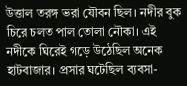উত্তাল তরঙ্গ ভরা যৌবন ছিল। নদীর বুক চিরে চলত পাল তোলা নৌকা। এই নদীকে ঘিরেই গড়ে উঠেছিল অনেক হাটবাজার। প্রসার ঘটেছিল ব্যবসা-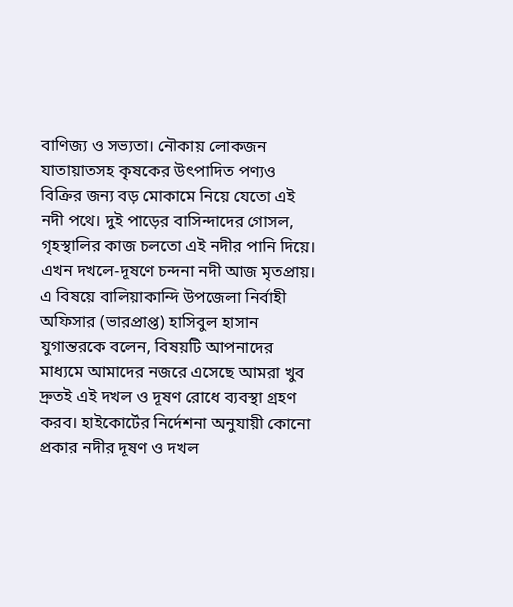বাণিজ্য ও সভ্যতা। নৌকায় লোকজন যাতায়াতসহ কৃষকের উৎপাদিত পণ্যও বিক্রির জন্য বড় মোকামে নিয়ে যেতো এই নদী পথে। দুই পাড়ের বাসিন্দাদের গোসল, গৃহস্থালির কাজ চলতো এই নদীর পানি দিয়ে। এখন দখলে-দূষণে চন্দনা নদী আজ মৃতপ্রায়।
এ বিষয়ে বালিয়াকান্দি উপজেলা নির্বাহী অফিসার (ভারপ্রাপ্ত) হাসিবুল হাসান যুগান্তরকে বলেন, বিষয়টি আপনাদের মাধ্যমে আমাদের নজরে এসেছে আমরা খুব দ্রুতই এই দখল ও দূষণ রোধে ব্যবস্থা গ্রহণ করব। হাইকোর্টের নির্দেশনা অনুযায়ী কোনো প্রকার নদীর দূষণ ও দখল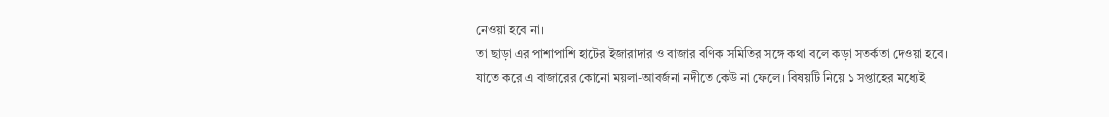নেওয়া হবে না।
তা ছাড়া এর পাশাপাশি হাটের ইজারাদার ও বাজার বণিক সমিতির সঙ্গে কথা বলে কড়া সতর্কতা দেওয়া হবে। যাতে করে এ বাজারের কোনো ময়লা-আবর্জনা নদীতে কেউ না ফেলে। বিষয়টি নিয়ে ১ সপ্তাহের মধ্যেই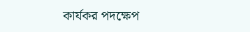কার্যকর পদক্ষেপ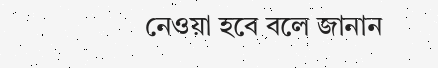নেওয়া হবে বলে জানান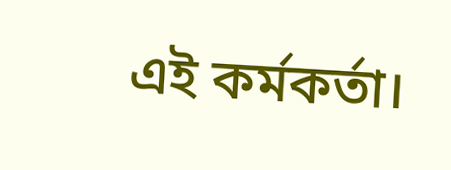এই কর্মকর্তা।